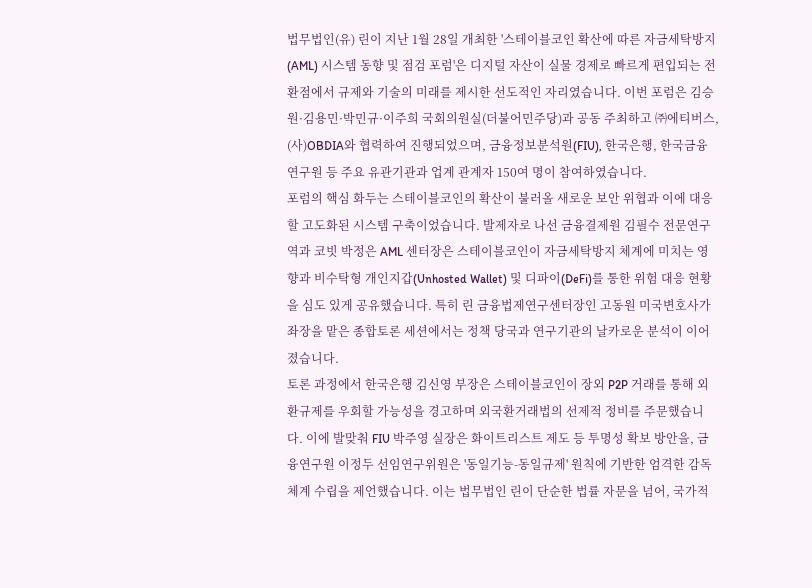법무법인(유) 린이 지난 1월 28일 개최한 '스테이블코인 확산에 따른 자금세탁방지(AML) 시스템 동향 및 점검 포럼'은 디지털 자산이 실물 경제로 빠르게 편입되는 전환점에서 규제와 기술의 미래를 제시한 선도적인 자리였습니다. 이번 포럼은 김승원·김용민·박민규·이주희 국회의원실(더불어민주당)과 공동 주최하고 ㈜에티버스, (사)OBDIA와 협력하여 진행되었으며, 금융정보분석원(FIU), 한국은행, 한국금융연구원 등 주요 유관기관과 업계 관계자 150여 명이 참여하였습니다.
포럼의 핵심 화두는 스테이블코인의 확산이 불러올 새로운 보안 위협과 이에 대응할 고도화된 시스템 구축이었습니다. 발제자로 나선 금융결제원 김필수 전문연구역과 코빗 박정은 AML 센터장은 스테이블코인이 자금세탁방지 체계에 미치는 영향과 비수탁형 개인지갑(Unhosted Wallet) 및 디파이(DeFi)를 통한 위험 대응 현황을 심도 있게 공유했습니다. 특히 린 금융법제연구센터장인 고동원 미국변호사가 좌장을 맡은 종합토론 세션에서는 정책 당국과 연구기관의 날카로운 분석이 이어졌습니다.
토론 과정에서 한국은행 김신영 부장은 스테이블코인이 장외 P2P 거래를 통해 외환규제를 우회할 가능성을 경고하며 외국환거래법의 선제적 정비를 주문했습니다. 이에 발맞춰 FIU 박주영 실장은 화이트리스트 제도 등 투명성 확보 방안을, 금융연구원 이정두 선임연구위원은 '동일기능-동일규제' 원칙에 기반한 엄격한 감독 체계 수립을 제언했습니다. 이는 법무법인 린이 단순한 법률 자문을 넘어, 국가적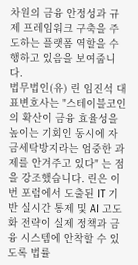차원의 금융 안정성과 규제 프레임워크 구축을 주도하는 플랫폼 역할을 수행하고 있음을 보여줍니다.
법무법인(유) 린 임진석 대표변호사는 "스테이블코인의 확산이 금융 효율성을 높이는 기회인 동시에 자금세탁방지라는 엄중한 과제를 안겨주고 있다" 는 점을 강조했습니다. 린은 이번 포럼에서 도출된 IT 기반 실시간 통제 및 AI 고도화 전략이 실제 정책과 금융 시스템에 안착할 수 있도록 법률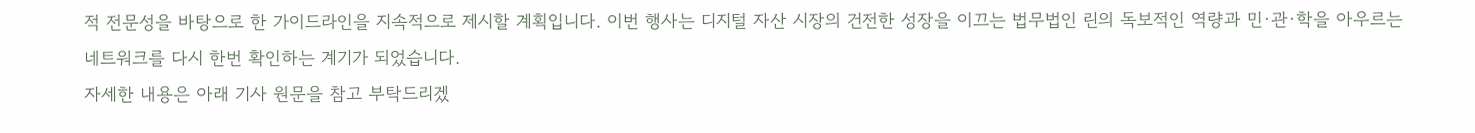적 전문성을 바탕으로 한 가이드라인을 지속적으로 제시할 계획입니다. 이번 행사는 디지털 자산 시장의 건전한 성장을 이끄는 법무법인 린의 독보적인 역량과 민·관·학을 아우르는 네트워크를 다시 한번 확인하는 계기가 되었습니다.
자세한 내용은 아래 기사 원문을 참고 부탁드리겠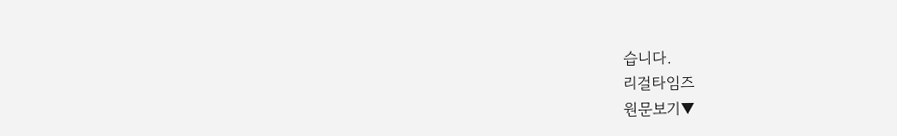습니다.
리걸타임즈
원문보기▼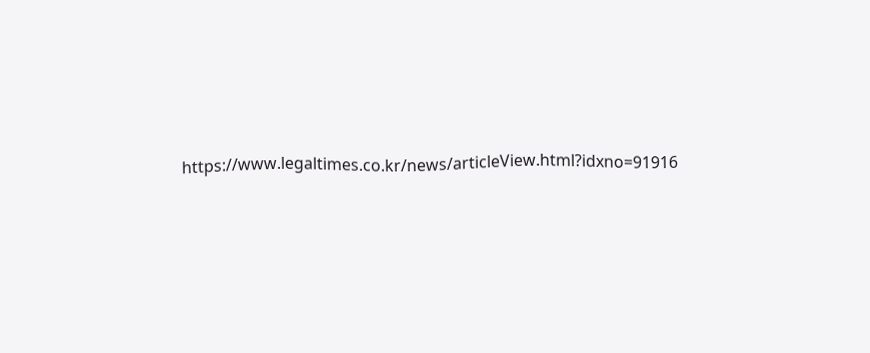https://www.legaltimes.co.kr/news/articleView.html?idxno=91916